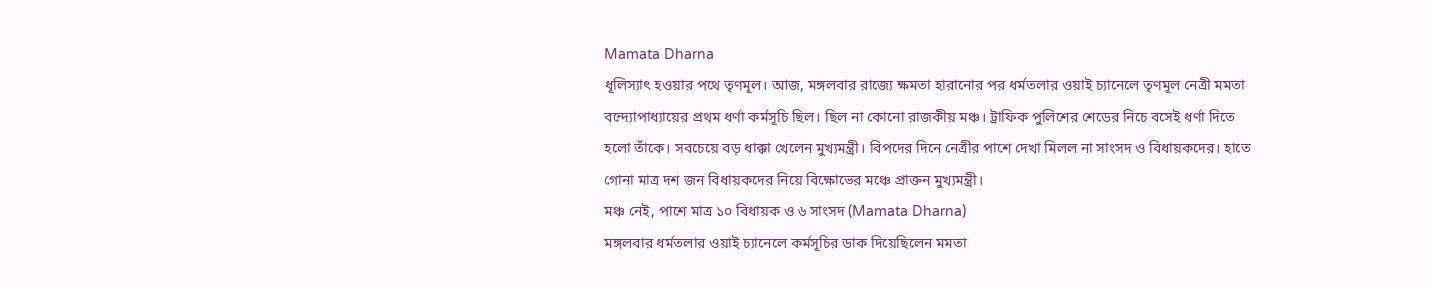Mamata Dharna
ধূলিস্যাৎ হওয়ার পথে তৃণমূল। আজ, মঙ্গলবার রাজ্যে ক্ষমতা হারানোর পর ধর্মতলার ওয়াই চ্যানেলে তৃণমূল নেত্রী মমতা বন্দ্যোপাধ্যায়ের প্রথম ধর্ণা কর্মসূচি ছিল। ছিল না কোনো রাজকীয় মঞ্চ। ট্রাফিক পুলিশের শেডের নিচে বসেই ধর্ণা দিতে হলো তাঁকে। সবচেয়ে বড় ধাক্কা খেলেন মুখ্যমন্ত্রী। বিপদের দিনে নেত্রীর পাশে দেখা মিলল না সাংসদ ও বিধায়কদের। হাতে গোনা মাত্র দশ জন বিধায়কদের নিয়ে বিক্ষোভের মঞ্চে প্রাক্তন মুখ্যমন্ত্রী।
মঞ্চ নেই, পাশে মাত্র ১০ বিধায়ক ও ৬ সাংসদ (Mamata Dharna)
মঙ্গলবার ধর্মতলার ওয়াই চ্যানেলে কর্মসূচির ডাক দিয়েছিলেন মমতা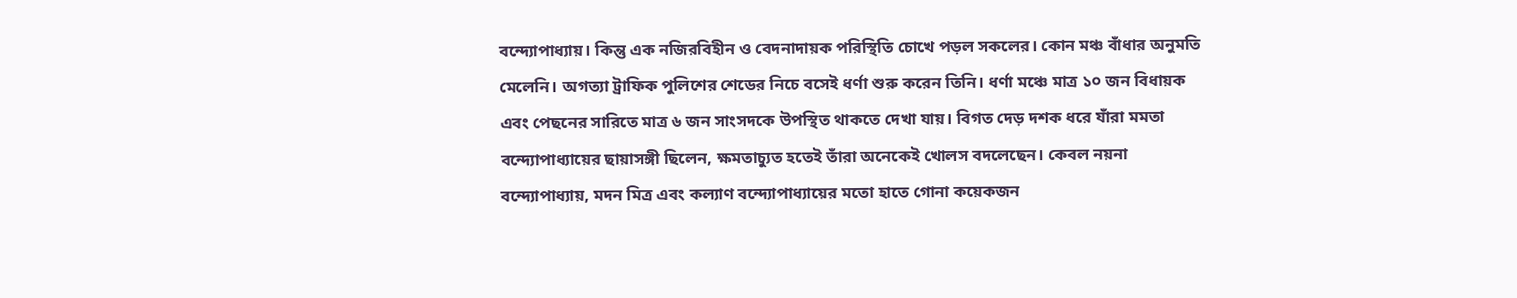বন্দ্যোপাধ্যায়। কিন্তু এক নজিরবিহীন ও বেদনাদায়ক পরিস্থিতি চোখে পড়ল সকলের। কোন মঞ্চ বাঁধার অনুমতি মেলেনি। অগত্যা ট্রাফিক পুলিশের শেডের নিচে বসেই ধর্ণা শুরু করেন তিনি। ধর্ণা মঞ্চে মাত্র ১০ জন বিধায়ক এবং পেছনের সারিতে মাত্র ৬ জন সাংসদকে উপস্থিত থাকতে দেখা যায়। বিগত দেড় দশক ধরে যাঁরা মমতা বন্দ্যোপাধ্যায়ের ছায়াসঙ্গী ছিলেন, ক্ষমতাচ্যুত হতেই তাঁরা অনেকেই খোলস বদলেছেন। কেবল নয়না বন্দ্যোপাধ্যায়, মদন মিত্র এবং কল্যাণ বন্দ্যোপাধ্যায়ের মতো হাতে গোনা কয়েকজন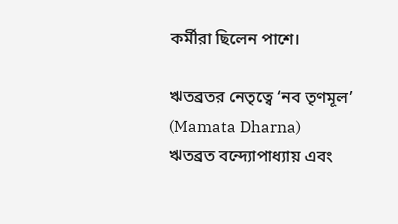কর্মীরা ছিলেন পাশে।

ঋতব্রতর নেতৃত্বে ‘নব তৃণমূল’ (Mamata Dharna)
ঋতব্রত বন্দ্যোপাধ্যায় এবং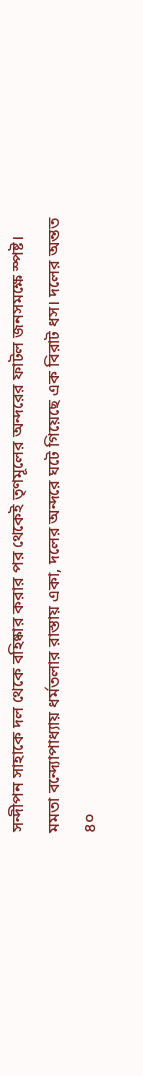সন্দীপন সাহাকে দল থেকে বহিষ্কার করার পর থেকেই তৃণমূলের অন্দরের ফাটল জনসমক্ষে স্পষ্ট। মমতা বন্দ্যোপাধ্যায় ধর্মতলার রাস্তায় একা, দলের অন্দরে ঘটে গিয়েছে এক বিরাট ধস। দলের অন্তত ৪০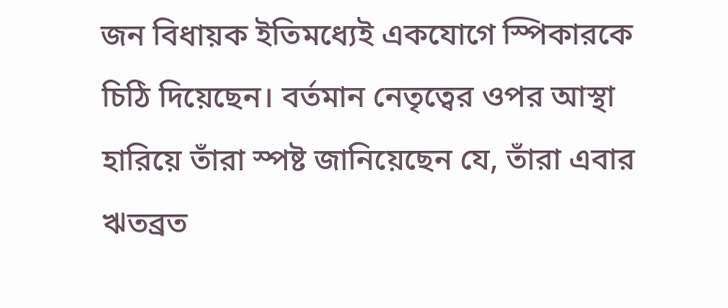জন বিধায়ক ইতিমধ্যেই একযোগে স্পিকারকে চিঠি দিয়েছেন। বর্তমান নেতৃত্বের ওপর আস্থা হারিয়ে তাঁরা স্পষ্ট জানিয়েছেন যে, তাঁরা এবার ঋতব্রত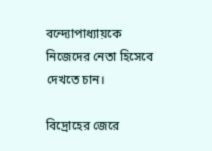বন্দ্যোপাধ্যায়কে নিজেদের নেতা হিসেবে দেখতে চান।

বিদ্রোহের জেরে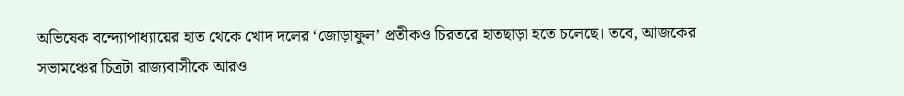অভিষেক বন্দ্যোপাধ্যায়ের হাত থেকে খোদ দলের ‘জোড়াফুল’ প্রতীকও চিরতরে হাতছাড়া হতে চলেছে। তবে, আজকের সভামঞ্চের চিত্রটা রাজ্যবাসীকে আরও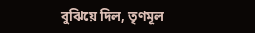বুঝিয়ে দিল, তৃণমূল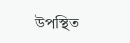উপস্থিত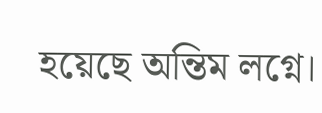হয়েছে অন্তিম লগ্নে।